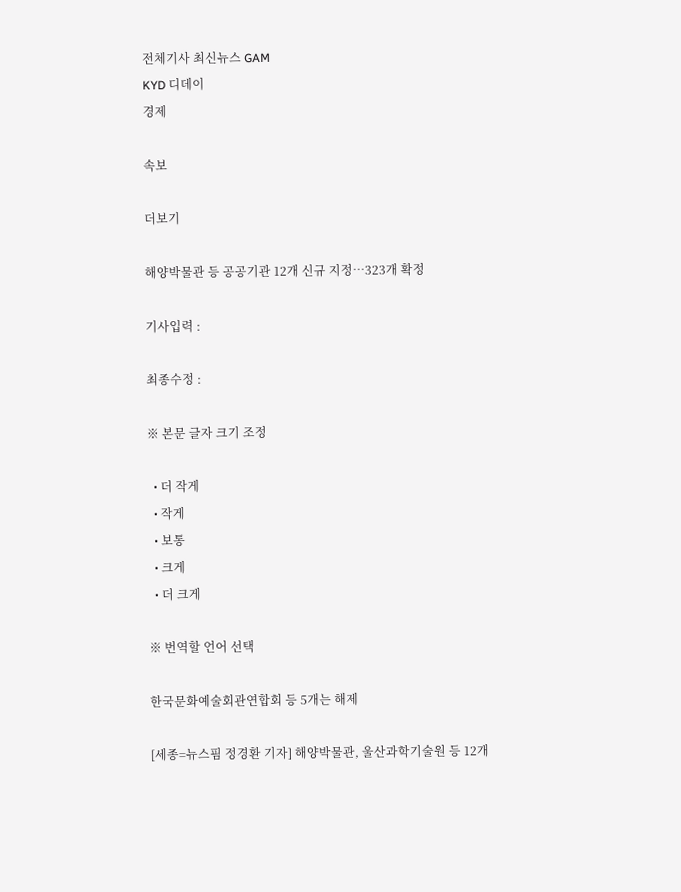전체기사 최신뉴스 GAM
KYD 디데이
경제

속보

더보기

해양박물관 등 공공기관 12개 신규 지정…323개 확정

기사입력 :

최종수정 :

※ 본문 글자 크기 조정

  • 더 작게
  • 작게
  • 보통
  • 크게
  • 더 크게

※ 번역할 언어 선택

한국문화예술회관연합회 등 5개는 해제

[세종=뉴스핌 정경환 기자] 해양박물관, 울산과학기술원 등 12개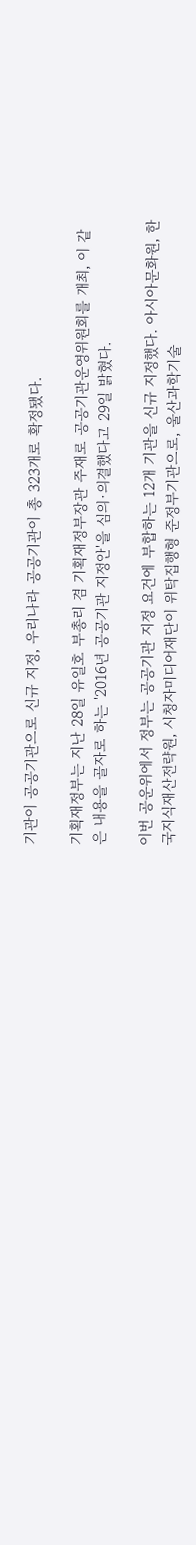기관이 공공기관으로 신규 지정, 우리나라 공공기관이 총 323개로 확정됐다.

기획재정부는 지난 28일 유일호 부총리 겸 기획재정부장관 주재로 공공기관운영위원회를 개최, 이 같은 내용을 골자로 하는 '2016년 공공기관 지정안'을 심의·의결했다고 29일 밝혔다.

이번 공운위에서 정부는 공공기관 지정 요건에 부합하는 12개 기관을 신규 지정했다. 아시아문화원, 한국지식재산전략원, 시청자미디어재단이 위탁집행형 준정부기관으로, 울산과학기술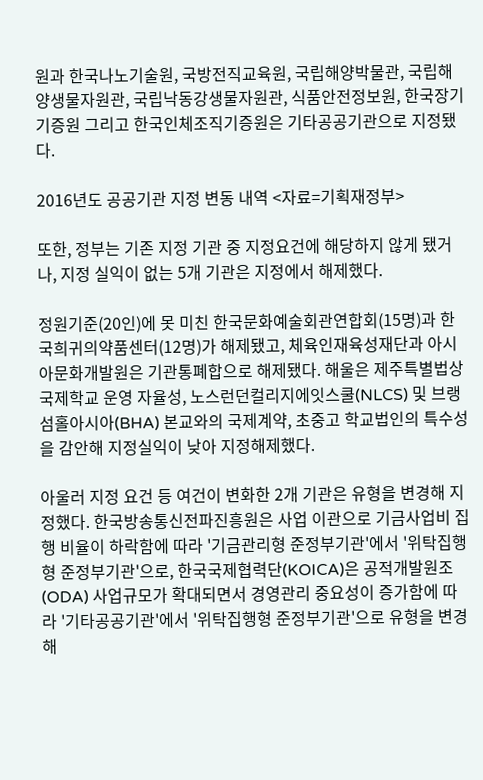원과 한국나노기술원, 국방전직교육원, 국립해양박물관, 국립해양생물자원관, 국립낙동강생물자원관, 식품안전정보원, 한국장기기증원 그리고 한국인체조직기증원은 기타공공기관으로 지정됐다.

2016년도 공공기관 지정 변동 내역 <자료=기획재정부>

또한, 정부는 기존 지정 기관 중 지정요건에 해당하지 않게 됐거나, 지정 실익이 없는 5개 기관은 지정에서 해제했다.

정원기준(20인)에 못 미친 한국문화예술회관연합회(15명)과 한국희귀의약품센터(12명)가 해제됐고, 체육인재육성재단과 아시아문화개발원은 기관통폐합으로 해제됐다. 해울은 제주특별법상 국제학교 운영 자율성, 노스런던컬리지에잇스쿨(NLCS) 및 브랭섬홀아시아(BHA) 본교와의 국제계약, 초중고 학교법인의 특수성을 감안해 지정실익이 낮아 지정해제했다.

아울러 지정 요건 등 여건이 변화한 2개 기관은 유형을 변경해 지정했다. 한국방송통신전파진흥원은 사업 이관으로 기금사업비 집행 비율이 하락함에 따라 '기금관리형 준정부기관'에서 '위탁집행형 준정부기관'으로, 한국국제협력단(KOICA)은 공적개발원조(ODA) 사업규모가 확대되면서 경영관리 중요성이 증가함에 따라 '기타공공기관'에서 '위탁집행형 준정부기관'으로 유형을 변경해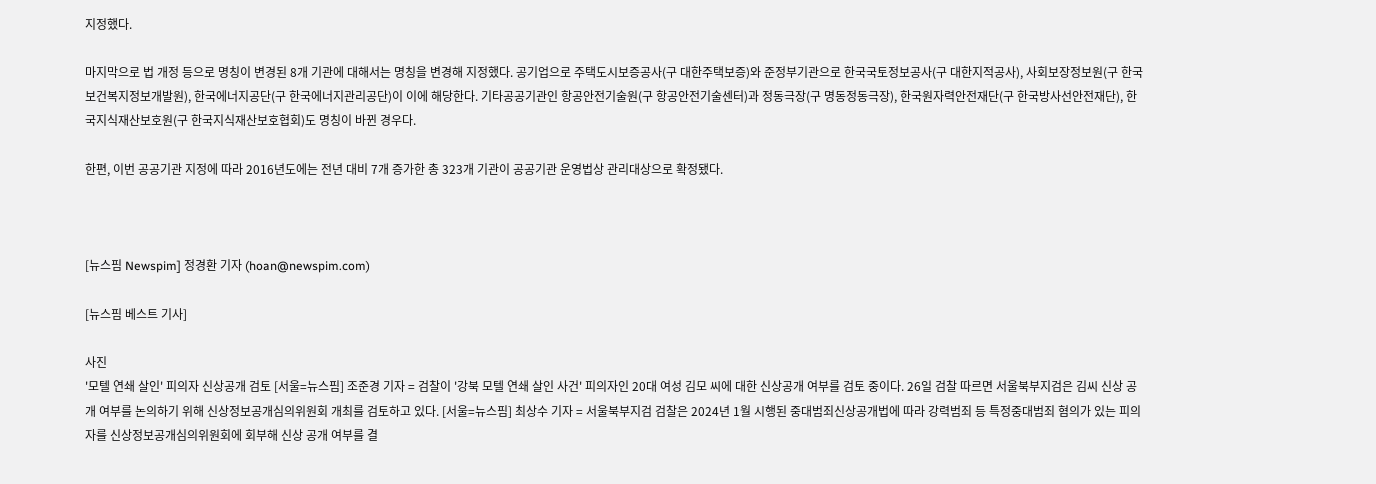지정했다.

마지막으로 법 개정 등으로 명칭이 변경된 8개 기관에 대해서는 명칭을 변경해 지정했다. 공기업으로 주택도시보증공사(구 대한주택보증)와 준정부기관으로 한국국토정보공사(구 대한지적공사), 사회보장정보원(구 한국보건복지정보개발원), 한국에너지공단(구 한국에너지관리공단)이 이에 해당한다. 기타공공기관인 항공안전기술원(구 항공안전기술센터)과 정동극장(구 명동정동극장), 한국원자력안전재단(구 한국방사선안전재단), 한국지식재산보호원(구 한국지식재산보호협회)도 명칭이 바뀐 경우다.

한편, 이번 공공기관 지정에 따라 2016년도에는 전년 대비 7개 증가한 총 323개 기관이 공공기관 운영법상 관리대상으로 확정됐다.



[뉴스핌 Newspim] 정경환 기자 (hoan@newspim.com)

[뉴스핌 베스트 기사]

사진
'모텔 연쇄 살인' 피의자 신상공개 검토 [서울=뉴스핌] 조준경 기자 = 검찰이 '강북 모텔 연쇄 살인 사건' 피의자인 20대 여성 김모 씨에 대한 신상공개 여부를 검토 중이다. 26일 검찰 따르면 서울북부지검은 김씨 신상 공개 여부를 논의하기 위해 신상정보공개심의위원회 개최를 검토하고 있다. [서울=뉴스핌] 최상수 기자 = 서울북부지검 검찰은 2024년 1월 시행된 중대범죄신상공개법에 따라 강력범죄 등 특정중대범죄 혐의가 있는 피의자를 신상정보공개심의위원회에 회부해 신상 공개 여부를 결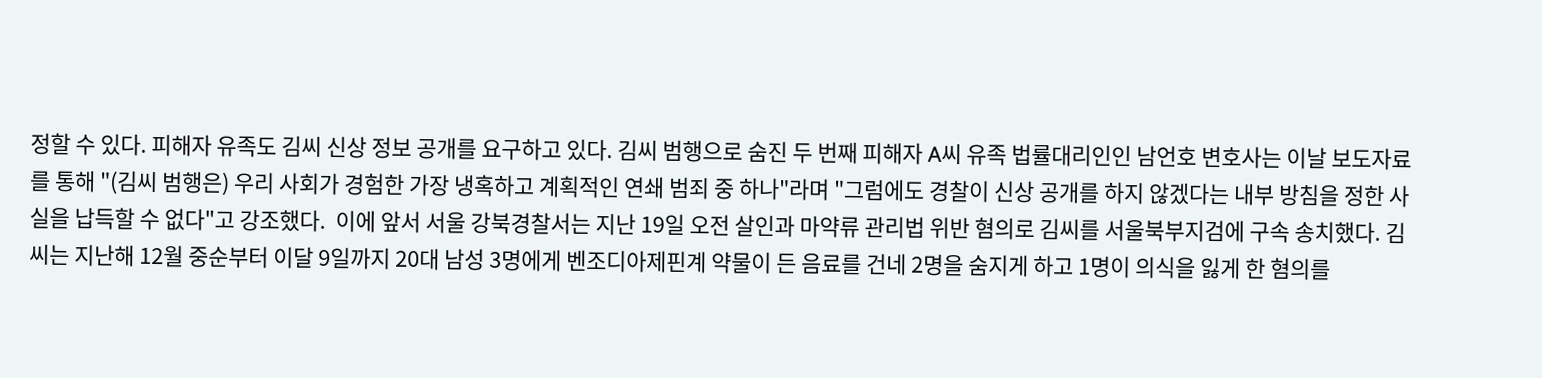정할 수 있다. 피해자 유족도 김씨 신상 정보 공개를 요구하고 있다. 김씨 범행으로 숨진 두 번째 피해자 A씨 유족 법률대리인인 남언호 변호사는 이날 보도자료를 통해 "(김씨 범행은) 우리 사회가 경험한 가장 냉혹하고 계획적인 연쇄 범죄 중 하나"라며 "그럼에도 경찰이 신상 공개를 하지 않겠다는 내부 방침을 정한 사실을 납득할 수 없다"고 강조했다.  이에 앞서 서울 강북경찰서는 지난 19일 오전 살인과 마약류 관리법 위반 혐의로 김씨를 서울북부지검에 구속 송치했다. 김씨는 지난해 12월 중순부터 이달 9일까지 20대 남성 3명에게 벤조디아제핀계 약물이 든 음료를 건네 2명을 숨지게 하고 1명이 의식을 잃게 한 혐의를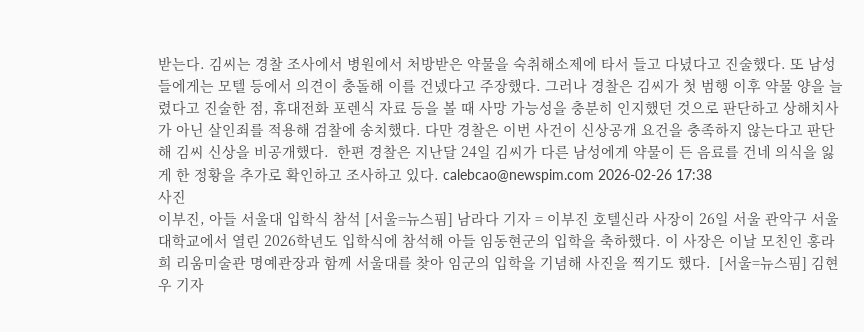받는다. 김씨는 경찰 조사에서 병원에서 처방받은 약물을 숙취해소제에 타서 들고 다녔다고 진술했다. 또 남성들에게는 모텔 등에서 의견이 충돌해 이를 건넸다고 주장했다. 그러나 경찰은 김씨가 첫 범행 이후 약물 양을 늘렸다고 진술한 점, 휴대전화 포렌식 자료 등을 볼 때 사망 가능성을 충분히 인지했던 것으로 판단하고 상해치사가 아닌 살인죄를 적용해 검찰에 송치했다. 다만 경찰은 이번 사건이 신상공개 요건을 충족하지 않는다고 판단해 김씨 신상을 비공개했다.  한편 경찰은 지난달 24일 김씨가 다른 남성에게 약물이 든 음료를 건네 의식을 잃게 한 정황을 추가로 확인하고 조사하고 있다. calebcao@newspim.com 2026-02-26 17:38
사진
이부진, 아들 서울대 입학식 참석 [서울=뉴스핌] 남라다 기자 = 이부진 호텔신라 사장이 26일 서울 관악구 서울대학교에서 열린 2026학년도 입학식에 참석해 아들 임동현군의 입학을 축하했다. 이 사장은 이날 모친인 홍라희 리움미술관 명예관장과 함께 서울대를 찾아 임군의 입학을 기념해 사진을 찍기도 했다.  [서울=뉴스핌] 김현우 기자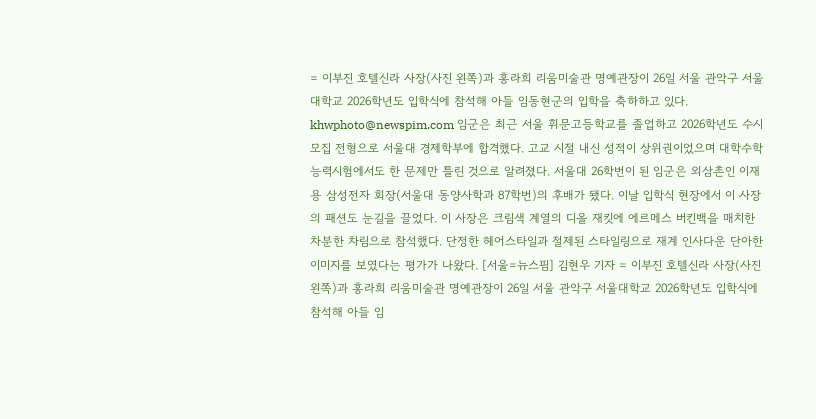= 이부진 호텔신라 사장(사진 왼쪽)과 홍라희 리움미술관 명예관장이 26일 서울 관악구 서울대학교 2026학년도 입학식에 참석해 아들 임동현군의 입학을 축하하고 있다.  khwphoto@newspim.com 임군은 최근 서울 휘문고등학교를 졸업하고 2026학년도 수시모집 전형으로 서울대 경제학부에 합격했다. 고교 시절 내신 성적이 상위권이었으며 대학수학능력시험에서도 한 문제만 틀린 것으로 알려졌다. 서울대 26학번이 된 임군은 외삼촌인 이재용 삼성전자 회장(서울대 동양사학과 87학번)의 후배가 됐다. 이날 입학식 현장에서 이 사장의 패션도 눈길을 끌었다. 이 사장은 크림색 계열의 디올 재킷에 에르메스 버킨백을 매치한 차분한 차림으로 참석했다. 단정한 헤어스타일과 절제된 스타일링으로 재계 인사다운 단아한 이미지를 보였다는 평가가 나왔다. [서울=뉴스핌] 김현우 기자 = 이부진 호텔신라 사장(사진 왼쪽)과 홍라희 리움미술관 명예관장이 26일 서울 관악구 서울대학교 2026학년도 입학식에 참석해 아들 임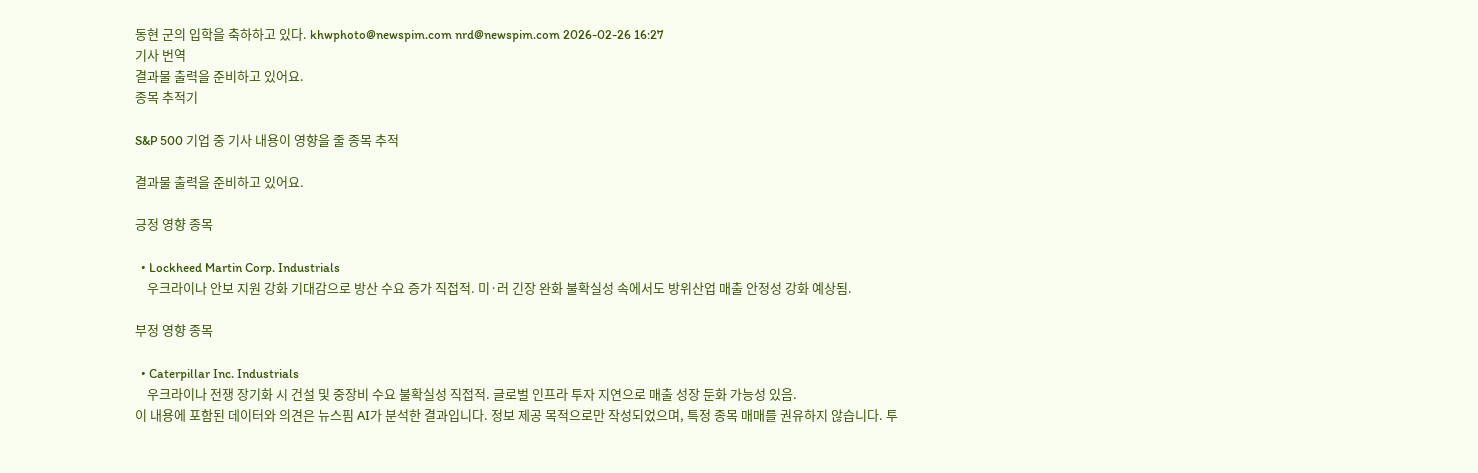동현 군의 입학을 축하하고 있다. khwphoto@newspim.com nrd@newspim.com 2026-02-26 16:27
기사 번역
결과물 출력을 준비하고 있어요.
종목 추적기

S&P 500 기업 중 기사 내용이 영향을 줄 종목 추적

결과물 출력을 준비하고 있어요.

긍정 영향 종목

  • Lockheed Martin Corp. Industrials
    우크라이나 안보 지원 강화 기대감으로 방산 수요 증가 직접적. 미·러 긴장 완화 불확실성 속에서도 방위산업 매출 안정성 강화 예상됨.

부정 영향 종목

  • Caterpillar Inc. Industrials
    우크라이나 전쟁 장기화 시 건설 및 중장비 수요 불확실성 직접적. 글로벌 인프라 투자 지연으로 매출 성장 둔화 가능성 있음.
이 내용에 포함된 데이터와 의견은 뉴스핌 AI가 분석한 결과입니다. 정보 제공 목적으로만 작성되었으며, 특정 종목 매매를 권유하지 않습니다. 투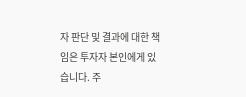자 판단 및 결과에 대한 책임은 투자자 본인에게 있습니다. 주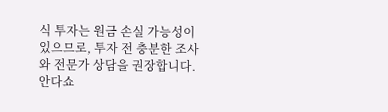식 투자는 원금 손실 가능성이 있으므로, 투자 전 충분한 조사와 전문가 상담을 권장합니다.
안다쇼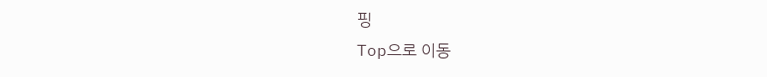핑
Top으로 이동